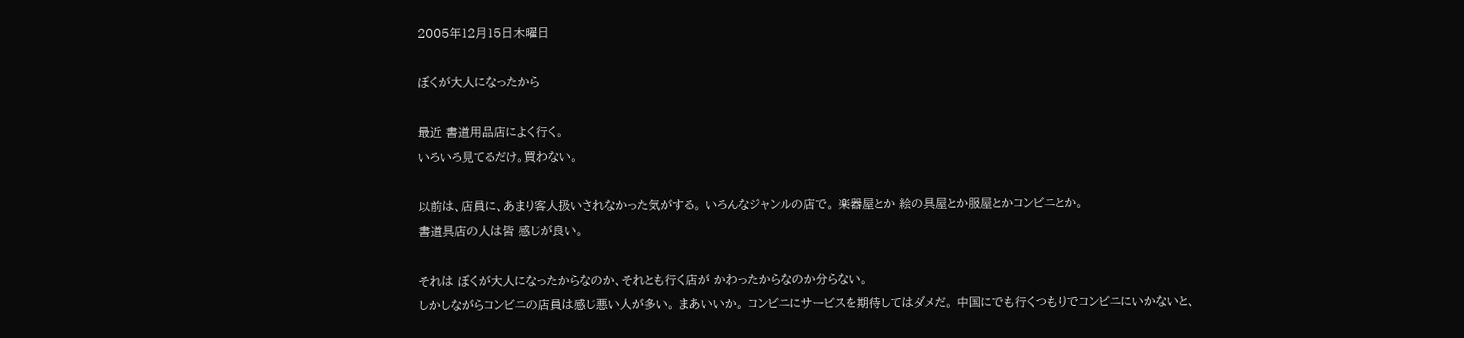2005年12月15日木曜日

ぼくが大人になったから

最近 書道用品店によく行く。
いろいろ見てるだけ。買わない。

以前は、店員に、あまり客人扱いされなかった気がする。 いろんなジャンルの店で。 楽器屋とか 絵の具屋とか服屋とかコンビニとか。
書道具店の人は皆 感じが良い。

それは ぼくが大人になったからなのか、それとも行く店が かわったからなのか分らない。
しかしながらコンビニの店員は感じ悪い人が多い。 まあいいか。 コンビニにサービスを期待してはダメだ。 中国にでも行くつもりでコンビニにいかないと、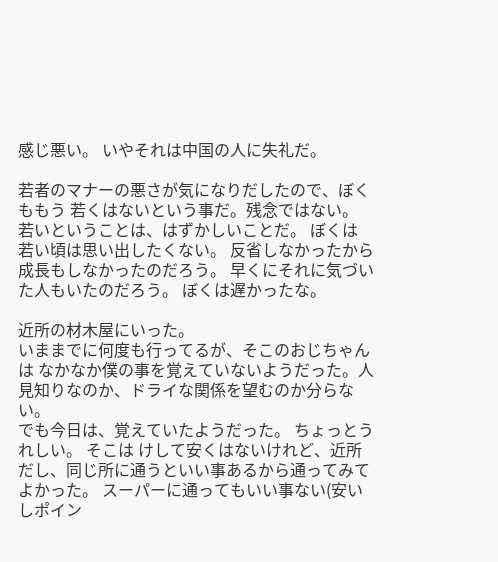感じ悪い。 いやそれは中国の人に失礼だ。

若者のマナーの悪さが気になりだしたので、ぼくももう 若くはないという事だ。残念ではない。 若いということは、はずかしいことだ。 ぼくは 若い頃は思い出したくない。 反省しなかったから成長もしなかったのだろう。 早くにそれに気づいた人もいたのだろう。 ぼくは遅かったな。

近所の材木屋にいった。
いままでに何度も行ってるが、そこのおじちゃんは なかなか僕の事を覚えていないようだった。人見知りなのか、ドライな関係を望むのか分らない。
でも今日は、覚えていたようだった。 ちょっとうれしい。 そこは けして安くはないけれど、近所だし、同じ所に通うといい事あるから通ってみてよかった。 スーパーに通ってもいい事ない(安いしポイン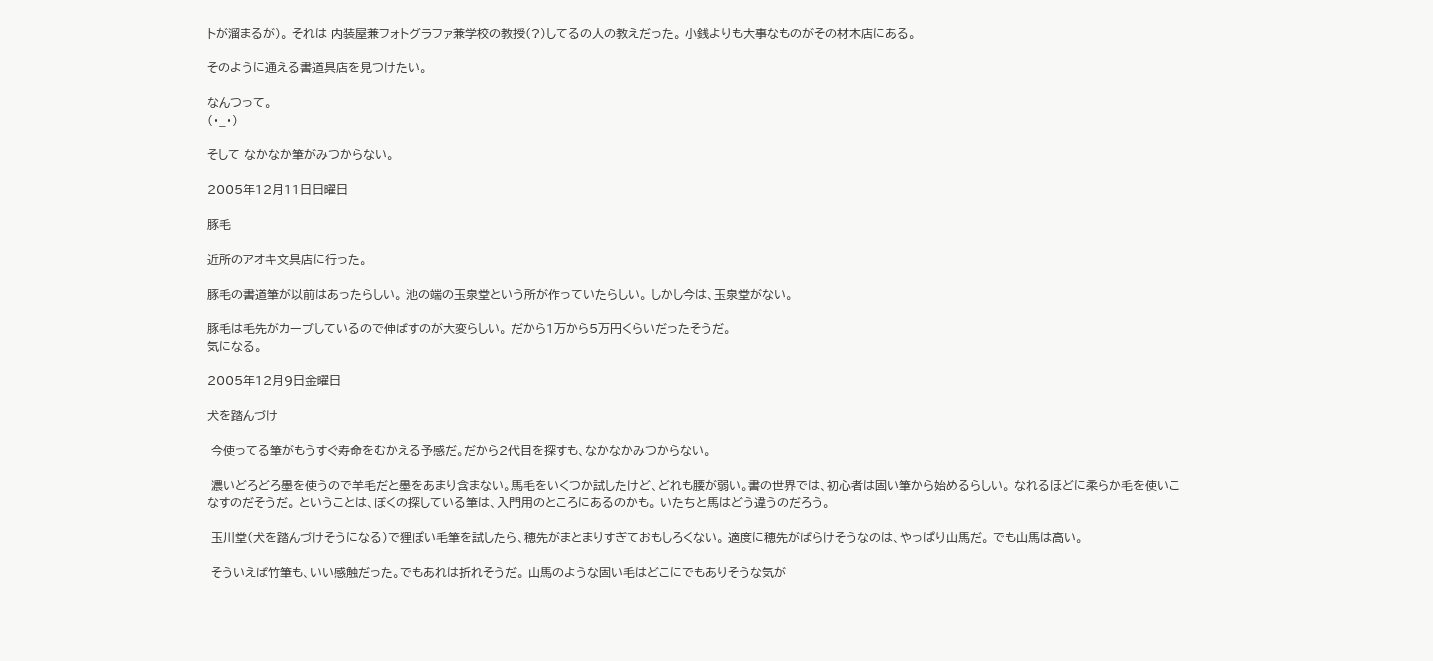トが溜まるが)。 それは 内装屋兼フォトグラファ兼学校の教授(?)してるの人の教えだった。 小銭よりも大事なものがその材木店にある。

そのように通える書道具店を見つけたい。

なんつって。
(・_・)

そして なかなか筆がみつからない。

2005年12月11日日曜日

豚毛

近所のアオキ文具店に行った。

豚毛の書道筆が以前はあったらしい。 池の端の玉泉堂という所が作っていたらしい。 しかし今は、玉泉堂がない。

豚毛は毛先がカーブしているので伸ばすのが大変らしい。 だから1万から5万円くらいだったそうだ。
気になる。

2005年12月9日金曜日

犬を踏んづけ

 今使ってる筆がもうすぐ寿命をむかえる予感だ。だから2代目を探すも、なかなかみつからない。

 濃いどろどろ墨を使うので羊毛だと墨をあまり含まない。馬毛をいくつか試したけど、どれも腰が弱い。書の世界では、初心者は固い筆から始めるらしい。 なれるほどに柔らか毛を使いこなすのだそうだ。 ということは、ぼくの探している筆は、入門用のところにあるのかも。 いたちと馬はどう違うのだろう。

 玉川堂(犬を踏んづけそうになる)で狸ぽい毛筆を試したら、穂先がまとまりすぎておもしろくない。 適度に穂先がばらけそうなのは、やっぱり山馬だ。 でも山馬は高い。

 そういえば竹筆も、いい感触だった。でもあれは折れそうだ。 山馬のような固い毛はどこにでもありそうな気が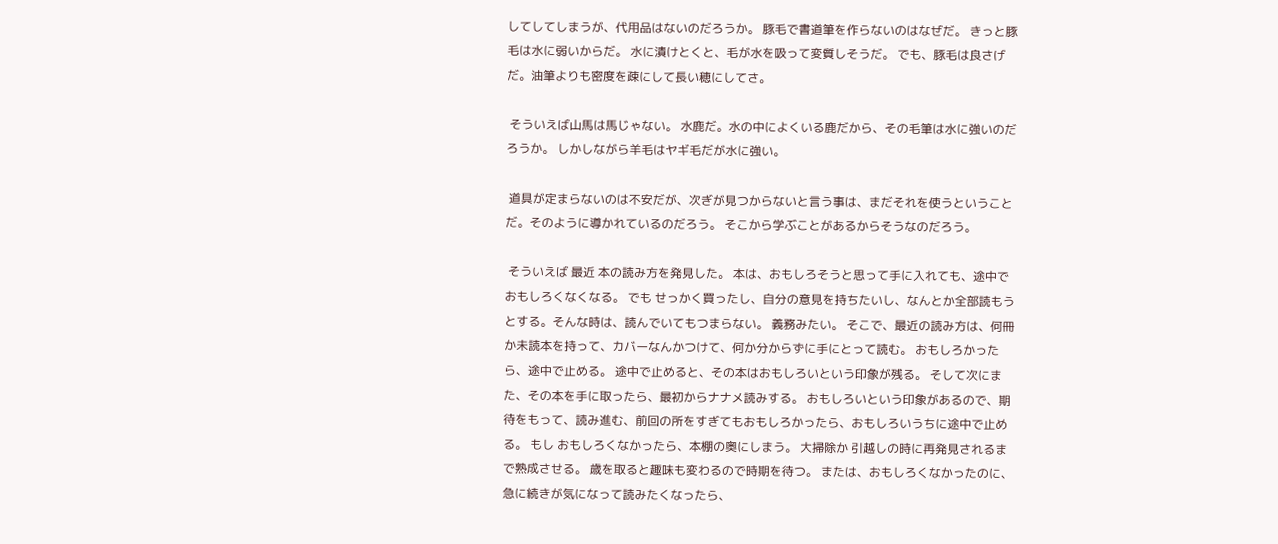してしてしまうが、代用品はないのだろうか。 豚毛で書道筆を作らないのはなぜだ。 きっと豚毛は水に弱いからだ。 水に漬けとくと、毛が水を吸って変質しそうだ。 でも、豚毛は良さげだ。油筆よりも密度を疎にして長い穂にしてさ。

 そういえば山馬は馬じゃない。 水鹿だ。水の中によくいる鹿だから、その毛筆は水に強いのだろうか。 しかしながら羊毛はヤギ毛だが水に強い。

 道具が定まらないのは不安だが、次ぎが見つからないと言う事は、まだそれを使うということだ。そのように導かれているのだろう。 そこから学ぶことがあるからそうなのだろう。

 そういえば 最近 本の読み方を発見した。 本は、おもしろそうと思って手に入れても、途中でおもしろくなくなる。 でも せっかく買ったし、自分の意見を持ちたいし、なんとか全部読もうとする。そんな時は、読んでいてもつまらない。 義務みたい。 そこで、最近の読み方は、何冊か未読本を持って、カバーなんかつけて、何か分からずに手にとって読む。 おもしろかったら、途中で止める。 途中で止めると、その本はおもしろいという印象が残る。 そして次にまた、その本を手に取ったら、最初からナナメ読みする。 おもしろいという印象があるので、期待をもって、読み進む、前回の所をすぎてもおもしろかったら、おもしろいうちに途中で止める。 もし おもしろくなかったら、本棚の奥にしまう。 大掃除か 引越しの時に再発見されるまで熟成させる。 歳を取ると趣味も変わるので時期を待つ。 または、おもしろくなかったのに、急に続きが気になって読みたくなったら、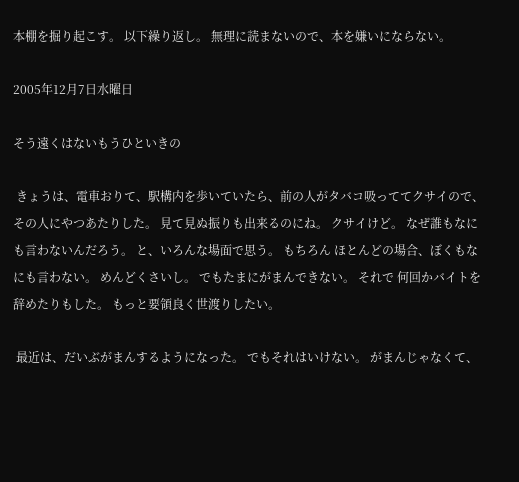本棚を掘り起こす。 以下繰り返し。 無理に読まないので、本を嫌いにならない。

2005年12月7日水曜日

そう遠くはないもうひといきの

 きょうは、電車おりて、駅構内を歩いていたら、前の人がタバコ吸っててクサイので、その人にやつあたりした。 見て見ぬ振りも出来るのにね。 クサイけど。 なぜ誰もなにも言わないんだろう。 と、いろんな場面で思う。 もちろん ほとんどの場合、ぼくもなにも言わない。 めんどくさいし。 でもたまにがまんできない。 それで 何回かバイトを辞めたりもした。 もっと要領良く世渡りしたい。

 最近は、だいぶがまんするようになった。 でもそれはいけない。 がまんじゃなくて、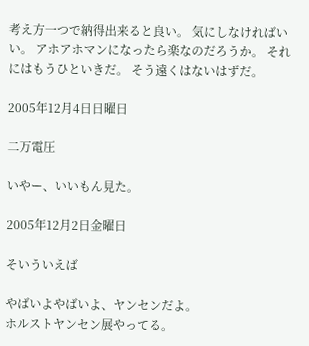考え方一つで納得出来ると良い。 気にしなければいい。 アホアホマンになったら楽なのだろうか。 それにはもうひといきだ。 そう遠くはないはずだ。

2005年12月4日日曜日

二万電圧

いやー、いいもん見た。

2005年12月2日金曜日

そいういえば

やばいよやばいよ、ヤンセンだよ。
ホルストヤンセン展やってる。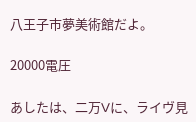八王子市夢美術館だよ。

20000電圧

あしたは、二万Vに、ライヴ見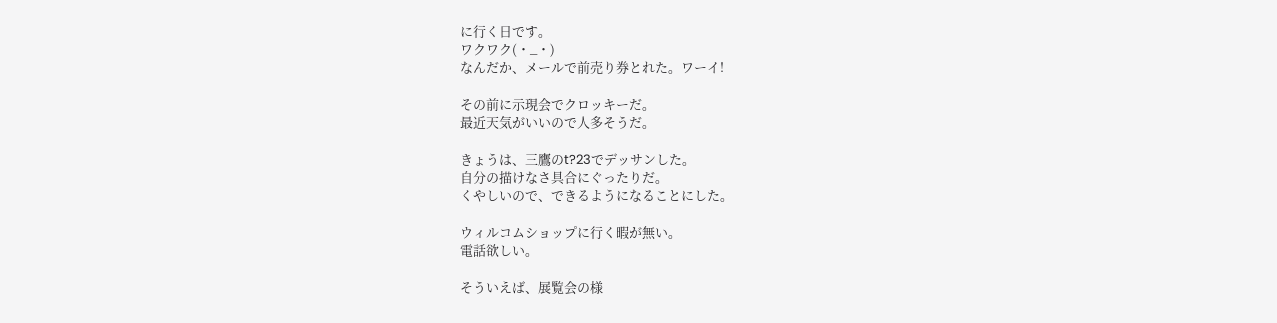に行く日です。
ワクワク(・_・)
なんだか、メールで前売り券とれた。ワーイ!

その前に示現会でクロッキーだ。
最近天気がいいので人多そうだ。

きょうは、三鷹のt?23でデッサンした。
自分の描けなさ具合にぐったりだ。
くやしいので、できるようになることにした。

ウィルコムショップに行く暇が無い。
電話欲しい。

そういえば、展覧会の様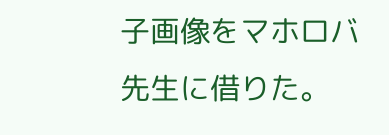子画像をマホロバ先生に借りた。